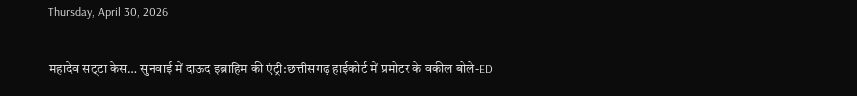Thursday, April 30, 2026

महादेव सट्‌टा केस… सुनवाई में दाऊद इब्राहिम की एंट्री:छत्तीसगढ़ हाईकोर्ट में प्रमोटर के वकील बोले-ED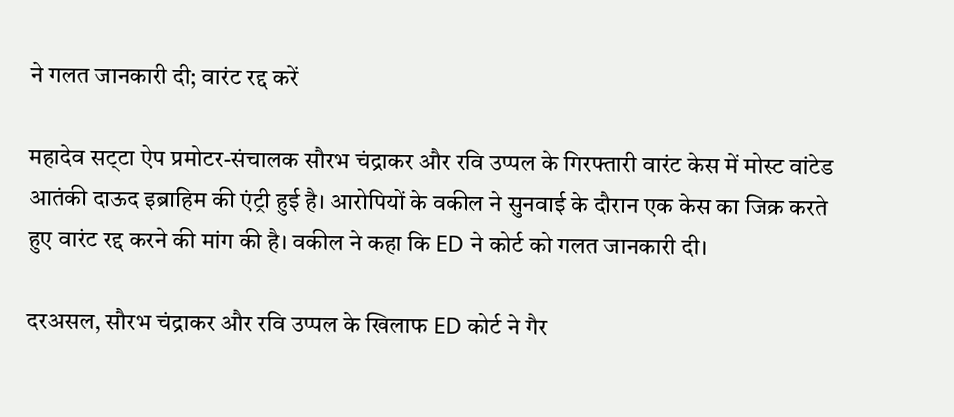ने गलत जानकारी दी; वारंट रद्द करें

महादेव सट्‌टा ऐप प्रमोटर-संचालक सौरभ चंद्राकर और रवि उप्पल के गिरफ्तारी वारंट केस में मोस्ट वांटेड आतंकी दाऊद इब्राहिम की एंट्री हुई है। आरोपियों के वकील ने सुनवाई के दौरान एक केस का जिक्र करते हुए वारंट रद्द करने की मांग की है। वकील ने कहा कि ED ने कोर्ट को गलत जानकारी दी।

दरअसल, सौरभ चंद्राकर और रवि उप्पल के खिलाफ ED कोर्ट ने गैर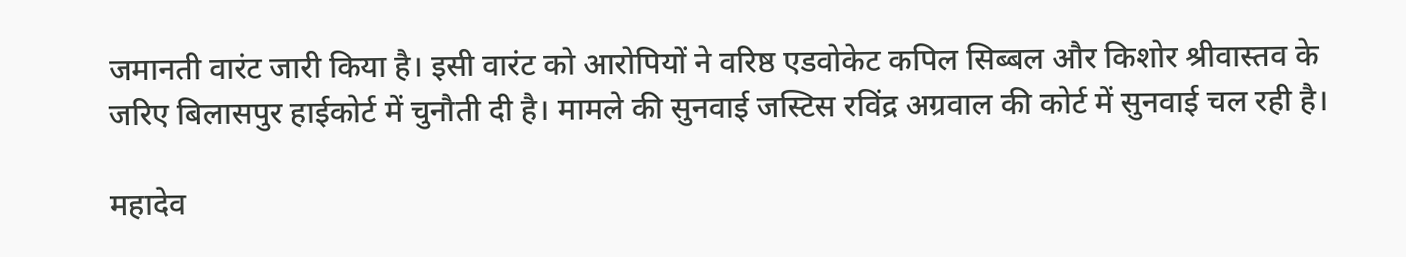जमानती वारंट जारी किया है। इसी वारंट को आरोपियों ने वरिष्ठ एडवोकेट कपिल सिब्बल और किशोर श्रीवास्तव के जरिए बिलासपुर हाईकोर्ट में चुनौती दी है। मामले की सुनवाई जस्टिस रविंद्र अग्रवाल की कोर्ट में सुनवाई चल रही है।

महादेव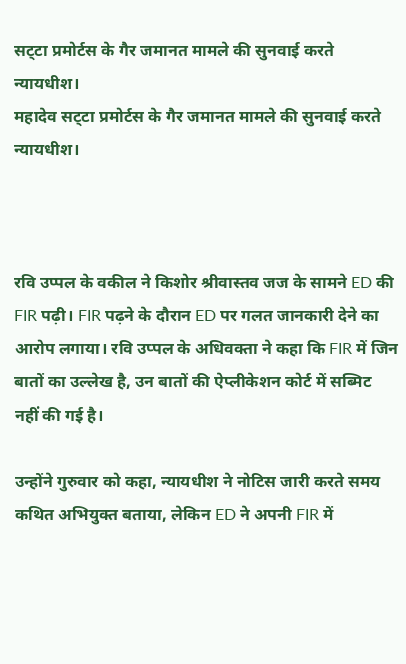सट्‌टा प्रमोर्टस के गैर जमानत मामले की सुनवाई करते न्यायधीश।
महादेव सट्‌टा प्रमोर्टस के गैर जमानत मामले की सुनवाई करते न्यायधीश।



रवि उप्पल के वकील ने किशोर श्रीवास्तव जज के सामने ED की FIR पढ़ी। FIR पढ़ने के दौरान ED पर गलत जानकारी देने का आरोप लगाया। रवि उप्पल के अधिवक्ता ने कहा कि FIR में जिन बातों का उल्लेख है, उन बातों की ऐप्लीकेशन कोर्ट में सब्मिट नहीं की गई है।

उन्होंने गुरुवार को कहा, न्यायधीश ने नोटिस जारी करते समय कथित अभियुक्त बताया, लेकिन ED ने अपनी FIR में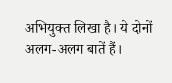अभियुक्त लिखा है। ये दोनों अलग-अलग बातें हैं।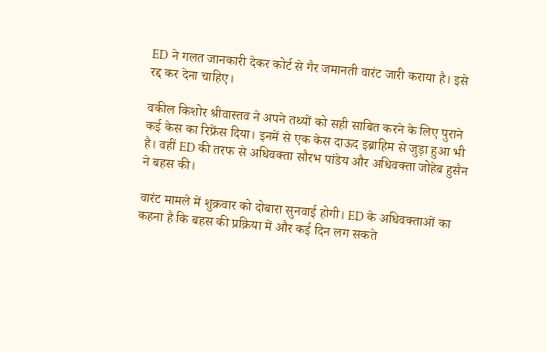ED ने गलत जानकारी देकर कोर्ट से गैर जमानती वारंट जारी कराया है। इसे रद्द कर देना चाहिए।

वकील किशोर श्रीवास्तव ने अपने तथ्यों को सही साबित करने के लिए पुराने कई केस का रिफ्रेंस दिया। इनमें से एक केस दाऊद इब्राहिम से जुड़ा हुआ भी है। वहीं ED की तरफ से अधिवक्ता सौरभ पांडेय और अधिवक्ता जोहेब हुसैन ने बहस की।

वारंट मामले में शुक्रवार को दोबारा सुनवाई होगी। ED के अधिवक्ताओं का कहना है कि बहस की प्रक्रिया में और कई दिन लग सकते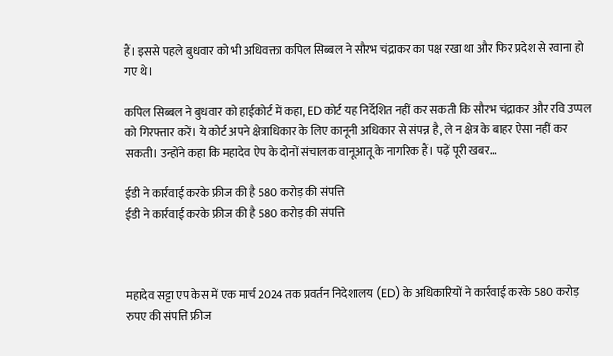हैं। इससे पहले बुधवार को भी अधिवक्ता कपिल सिब्बल ने सौरभ चंद्राकर का पक्ष रखा था और फिर प्रदेश से रवाना हो गए थे।

कपिल सिब्बल ने बुधवार को हाईकोर्ट में कहा, ED कोर्ट यह निर्देशित नहीं कर सकती कि सौरभ चंद्राकर और रवि उप्पल को गिरफ्तार करें। ये कोर्ट अपने क्षेत्राधिकार के लिए कानूनी अधिकार से संपन्न है, ले न क्षेत्र के बाहर ऐसा नहीं कर सकती। उन्होंने कहा कि महादेव ऐप के दोनों संचालक वानूआतू के नागरिक हैं। पढ़ें पूरी खबर…

ईडी ने कार्रवाई करके फ्रीज की है 580 करोड़ की संपत्ति
ईडी ने कार्रवाई करके फ्रीज की है 580 करोड़ की संपत्ति



महादेव सट्टा एप केस में एक मार्च 2024 तक प्रवर्तन निदेशालय (ED) के अधिकारियों ने कार्रवाई करके 580 करोड़ रुपए की संपत्ति फ्रीज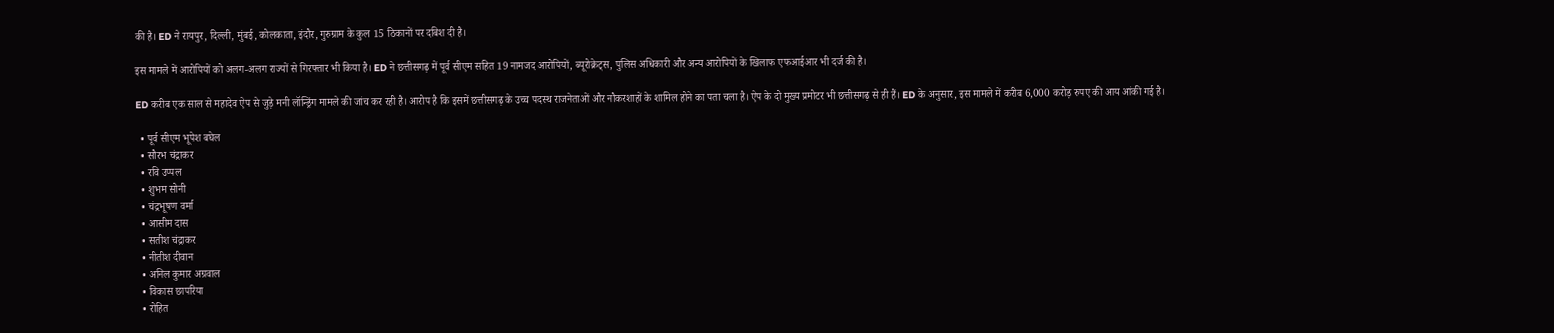की है। ED ने रायपुर, दिल्ली, मुंबई, कोलकाता, इंदौर, गुरुग्राम के कुल 15 ठिकानों पर दबिश दी है।

इस मामले में आरोपियों को अलग-अलग राज्यों से गिरफ्तार भी किया है। ED ने छत्तीसगढ़ में पूर्व सीएम सहित 19 नामजद आरोपियों, ब्यूरोक्रेट्स, पुलिस अधिकारी और अन्य आरोपियों के खिलाफ एफआईआर भी दर्ज की है।

ED करीब एक साल से महादेव ऐप से जुड़े मनी लॉन्ड्रिंग मामले की जांच कर रही है। आरोप है कि इसमें छत्तीसगढ़ के उच्च पदस्थ राजनेताओं और नौकरशाहों के शामिल होने का पता चला है। ऐप के दो मुख्य प्रमोटर भी छत्तीसगढ़ से ही हैं। ED के अनुसार, इस मामले में करीब 6,000 करोड़ रुपए की आय आंकी गई है।

  • पूर्व सीएम भूपेश बघेल
  • सौरभ चंद्राकर
  • रवि उप्पल
  • शुभम सोनी
  • चंद्रभूषण वर्मा
  • आसीम दास
  • सतीश चंद्राकर
  • नीतीश दीवान
  • अनिल कुमार अग्रवाल
  • विकास छापरिया
  • रोहित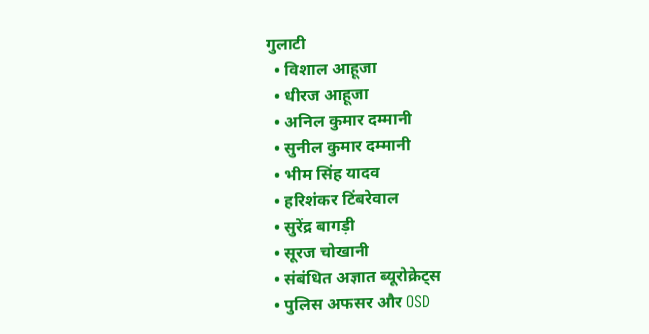गुलाटी
  • विशाल आहूजा
  • धीरज आहूजा
  • अनिल कुमार दम्मानी
  • सुनील कुमार दम्मानी
  • भीम सिंह यादव
  • हरिशंकर टिंबरेवाल
  • सुरेंद्र बागड़ी
  • सूरज चोखानी
  • संबंधित अज्ञात ब्यूरोक्रेट्स
  • पुलिस अफसर और OSD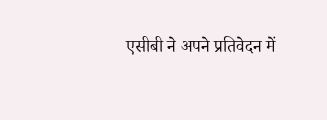एसीबी ने अपने प्रतिवेदन में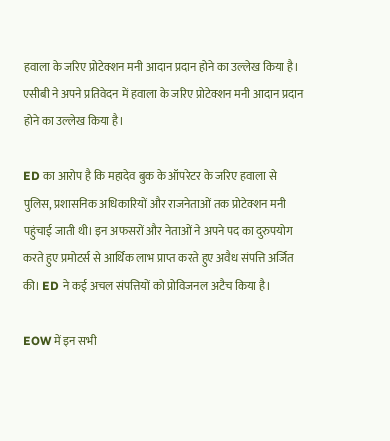हवाला के जरिए प्रोटेक्शन मनी आदान प्रदान होने का उल्लेख किया है।
एसीबी ने अपने प्रतिवेदन में हवाला के जरिए प्रोटेक्शन मनी आदान प्रदान होने का उल्लेख किया है।

ED का आरोप है कि महादेव बुक के ऑपरेटर के जरिए हवाला से पुलिस, प्रशासनिक अधिकारियों और राजनेताओं तक प्रोटेक्शन मनी पहुंचाई जाती थी। इन अफसरों और नेताओं ने अपने पद का दुरुपयोग करते हुए प्रमोटर्स से आर्थिक लाभ प्राप्त करते हुए अवैध संपत्ति अर्जित की। ED ने कई अचल संपत्तियों को प्रोविजनल अटैच किया है।

EOW में इन सभी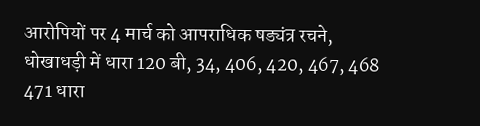आरोपियों पर 4 मार्च को आपराधिक षड्यंत्र रचने, धोखाधड़ी में धारा 120 बी, 34, 406, 420, 467, 468 471 धारा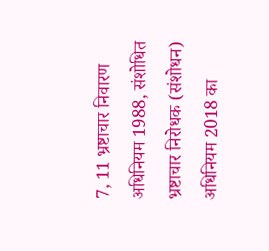7, 11 भ्रष्टाचार निवारण अधिनियम 1988, संशोधित भ्रष्टाचार निरोधक (संशोधन) अधिनियम 2018 का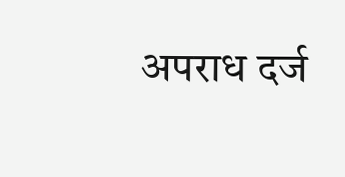अपराध दर्ज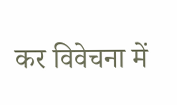कर विवेचना में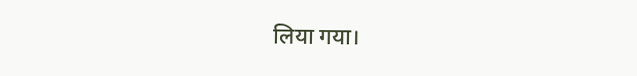लिया गया।